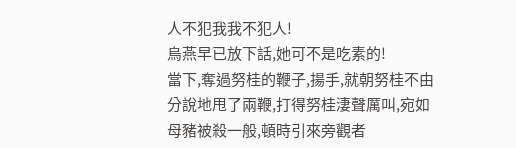人不犯我我不犯人!
烏燕早已放下話,她可不是吃素的!
當下,奪過努桂的鞭子,揚手,就朝努桂不由分說地甩了兩鞭,打得努桂淒聲厲叫,宛如母豬被殺一般,頓時引來旁觀者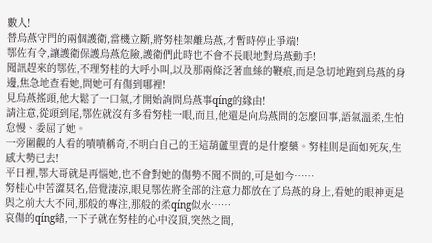數人!
替烏燕守門的兩個護衛,當機立斷,將努桂架離烏燕,才暫時停止爭端!
鄂佐有令,讓護衛保護烏燕危險,護衛們此時也不會不長眼地對烏燕動手!
聞訊趕來的鄂佐,不理努桂的大呼小叫,以及那兩條泛著血絲的鞭痕,而是急切地跑到烏燕的身邊,焦急地查看她,問她可有傷到哪裡!
見烏燕搖頭,他大鬆了一口氣,才開始詢問烏燕事qíng的緣由!
請注意,從頭到尾,鄂佐就沒有多看努桂一眼,而且,他還是向烏燕問的怎麼回事,語氣溫柔,生怕怠慢、委屈了她。
一旁圍觀的人看的嘖嘖稱奇,不明白自己的王這葫蘆里賣的是什麼藥。努桂則是面如死灰,生感大勢已去!
平日裡,鄂大哥就是再惱她,也不會對她的傷勢不聞不問的,可是如今……
努桂心中苦澀莫名,倍覺淒涼,眼見鄂佐將全部的注意力都放在了烏燕的身上,看她的眼神更是與之前大大不同,那般的專注,那般的柔qíng似水……
哀傷的qíng緒,一下子就在努桂的心中沒頂,突然之間,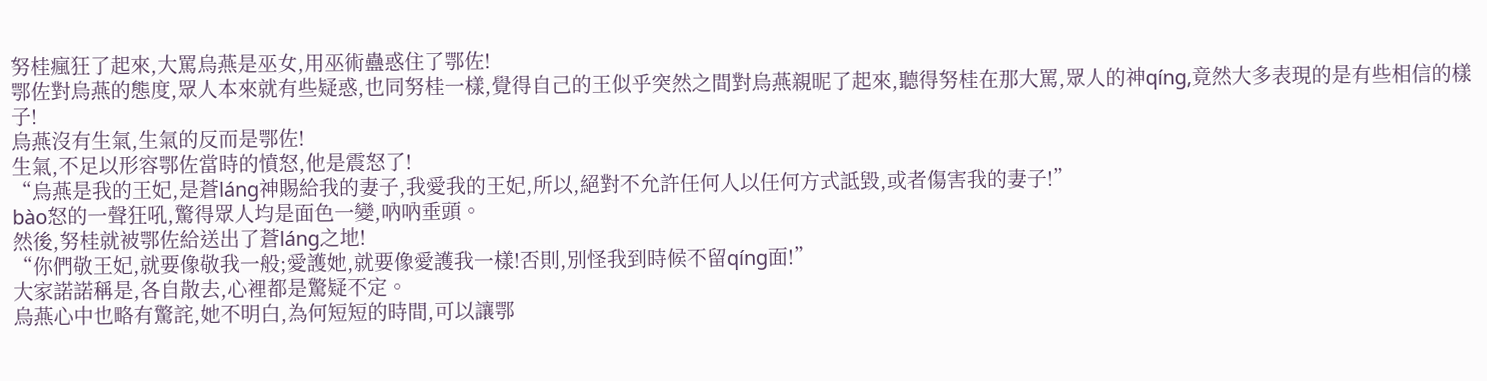努桂瘋狂了起來,大罵烏燕是巫女,用巫術蠱惑住了鄂佐!
鄂佐對烏燕的態度,眾人本來就有些疑惑,也同努桂一樣,覺得自己的王似乎突然之間對烏燕親昵了起來,聽得努桂在那大罵,眾人的神qíng,竟然大多表現的是有些相信的樣子!
烏燕沒有生氣,生氣的反而是鄂佐!
生氣,不足以形容鄂佐當時的憤怒,他是震怒了!
“烏燕是我的王妃,是蒼láng神賜給我的妻子,我愛我的王妃,所以,絕對不允許任何人以任何方式詆毀,或者傷害我的妻子!”
bào怒的一聲狂吼,驚得眾人均是面色一變,吶吶垂頭。
然後,努桂就被鄂佐給送出了蒼láng之地!
“你們敬王妃,就要像敬我一般;愛護她,就要像愛護我一樣!否則,別怪我到時候不留qíng面!”
大家諾諾稱是,各自散去,心裡都是驚疑不定。
烏燕心中也略有驚詫,她不明白,為何短短的時間,可以讓鄂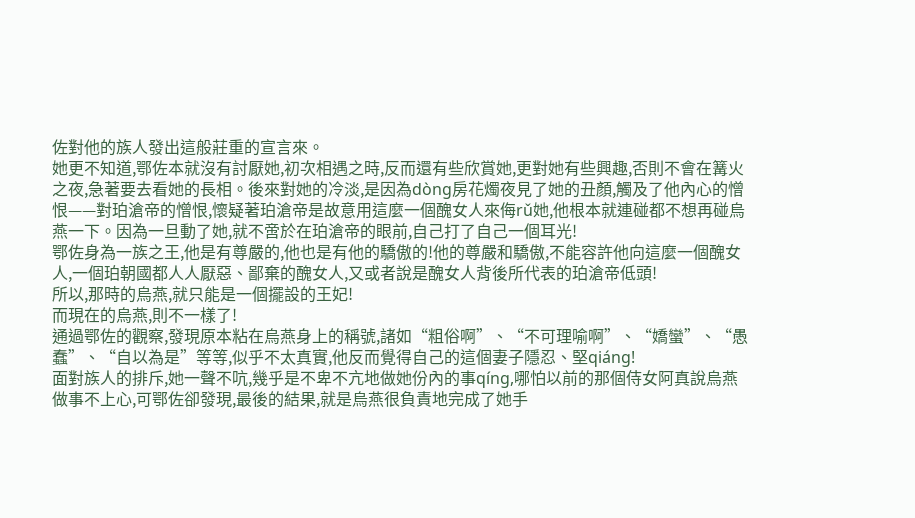佐對他的族人發出這般莊重的宣言來。
她更不知道,鄂佐本就沒有討厭她,初次相遇之時,反而還有些欣賞她,更對她有些興趣,否則不會在篝火之夜,急著要去看她的長相。後來對她的冷淡,是因為dòng房花燭夜見了她的丑顏,觸及了他內心的憎恨——對珀滄帝的憎恨,懷疑著珀滄帝是故意用這麼一個醜女人來侮rǔ她,他根本就連碰都不想再碰烏燕一下。因為一旦動了她,就不啻於在珀滄帝的眼前,自己打了自己一個耳光!
鄂佐身為一族之王,他是有尊嚴的,他也是有他的驕傲的!他的尊嚴和驕傲,不能容許他向這麼一個醜女人,一個珀朝國都人人厭惡、鄙棄的醜女人,又或者說是醜女人背後所代表的珀滄帝低頭!
所以,那時的烏燕,就只能是一個擺設的王妃!
而現在的烏燕,則不一樣了!
通過鄂佐的觀察,發現原本粘在烏燕身上的稱號,諸如“粗俗啊”、“不可理喻啊”、“嬌蠻”、“愚蠢”、“自以為是”等等,似乎不太真實,他反而覺得自己的這個妻子隱忍、堅qiáng!
面對族人的排斥,她一聲不吭,幾乎是不卑不亢地做她份內的事qíng,哪怕以前的那個侍女阿真說烏燕做事不上心,可鄂佐卻發現,最後的結果,就是烏燕很負責地完成了她手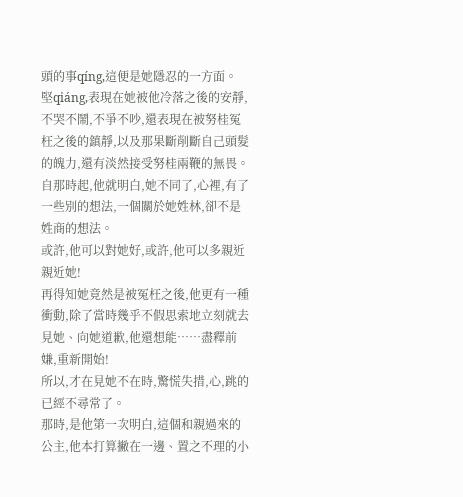頭的事qíng,這便是她隱忍的一方面。
堅qiáng,表現在她被他冷落之後的安靜,不哭不鬧,不爭不吵,還表現在被努桂冤枉之後的鎮靜,以及那果斷削斷自己頭髮的魄力,還有淡然接受努桂兩鞭的無畏。
自那時起,他就明白,她不同了,心裡,有了一些別的想法,一個關於她姓林,卻不是姓商的想法。
或許,他可以對她好,或許,他可以多親近親近她!
再得知她竟然是被冤枉之後,他更有一種衝動,除了當時幾乎不假思索地立刻就去見她、向她道歉,他還想能……盡釋前嫌,重新開始!
所以,才在見她不在時,驚慌失措,心,跳的已經不尋常了。
那時,是他第一次明白,這個和親過來的公主,他本打算撇在一邊、置之不理的小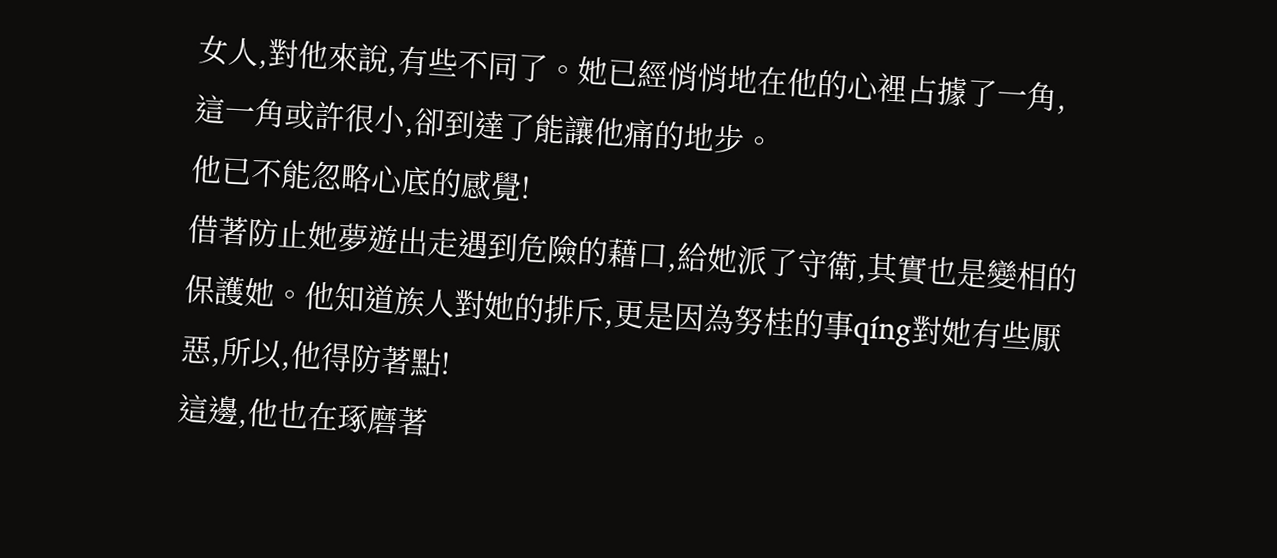女人,對他來說,有些不同了。她已經悄悄地在他的心裡占據了一角,這一角或許很小,卻到達了能讓他痛的地步。
他已不能忽略心底的感覺!
借著防止她夢遊出走遇到危險的藉口,給她派了守衛,其實也是變相的保護她。他知道族人對她的排斥,更是因為努桂的事qíng對她有些厭惡,所以,他得防著點!
這邊,他也在琢磨著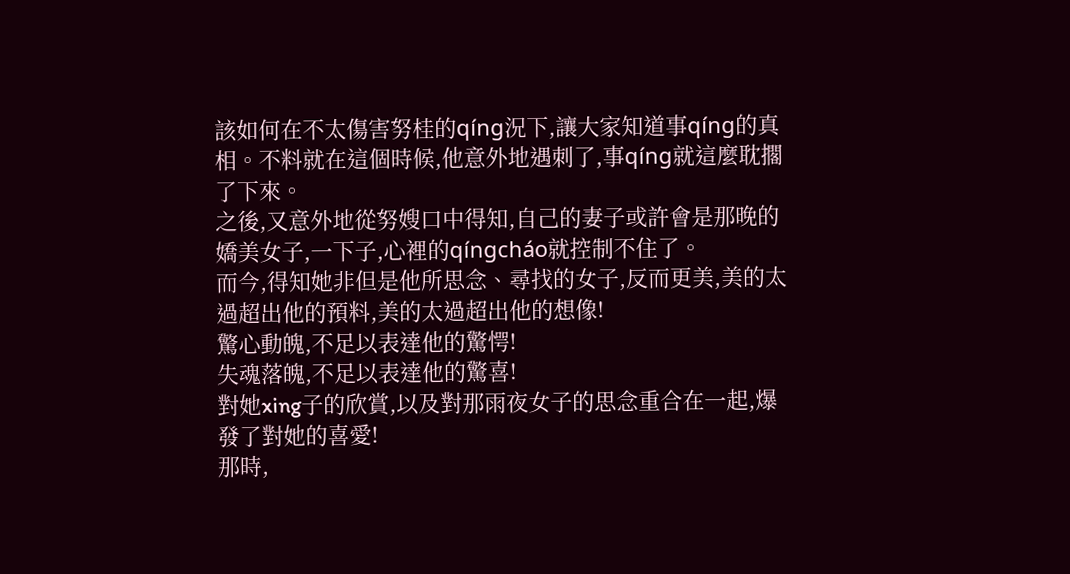該如何在不太傷害努桂的qíng況下,讓大家知道事qíng的真相。不料就在這個時候,他意外地遇刺了,事qíng就這麼耽擱了下來。
之後,又意外地從努嫂口中得知,自己的妻子或許會是那晚的嬌美女子,一下子,心裡的qíngcháo就控制不住了。
而今,得知她非但是他所思念、尋找的女子,反而更美,美的太過超出他的預料,美的太過超出他的想像!
驚心動魄,不足以表達他的驚愕!
失魂落魄,不足以表達他的驚喜!
對她xing子的欣賞,以及對那雨夜女子的思念重合在一起,爆發了對她的喜愛!
那時,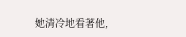她清冷地看著他,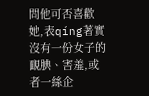問他可否喜歡她,表qíng著實沒有一份女子的靦腆、害羞,或者一絲企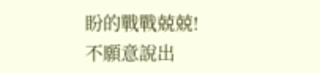盼的戰戰兢兢!
不願意說出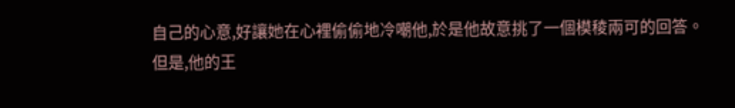自己的心意,好讓她在心裡偷偷地冷嘲他,於是他故意挑了一個模稜兩可的回答。
但是,他的王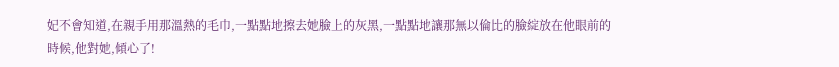妃不會知道,在親手用那溫熱的毛巾,一點點地擦去她臉上的灰黑,一點點地讓那無以倫比的臉綻放在他眼前的時候,他對她,傾心了!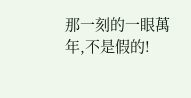那一刻的一眼萬年,不是假的!